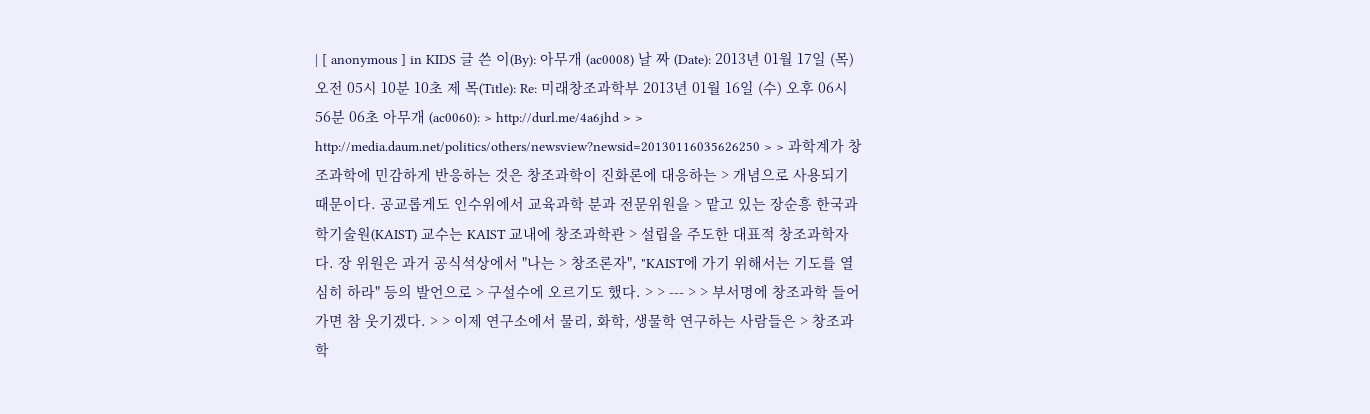| [ anonymous ] in KIDS 글 쓴 이(By): 아무개 (ac0008) 날 짜 (Date): 2013년 01월 17일 (목) 오전 05시 10분 10초 제 목(Title): Re: 미래창조과학부 2013년 01월 16일 (수) 오후 06시 56분 06초 아무개 (ac0060): > http://durl.me/4a6jhd > > http://media.daum.net/politics/others/newsview?newsid=20130116035626250 > > 과학계가 창조과학에 민감하게 반응하는 것은 창조과학이 진화론에 대응하는 > 개념으로 사용되기 때문이다. 공교롭게도 인수위에서 교육과학 분과 전문위원을 > 맡고 있는 장순흥 한국과학기술원(KAIST) 교수는 KAIST 교내에 창조과학관 > 설립을 주도한 대표적 창조과학자다. 장 위원은 과거 공식석상에서 "나는 > 창조론자", "KAIST에 가기 위해서는 기도를 열심히 하라" 등의 발언으로 > 구설수에 오르기도 했다. > > --- > > 부서명에 창조과학 들어가면 참 웃기겠다. > > 이제 연구소에서 물리, 화학, 생물학 연구하는 사람들은 > 창조과학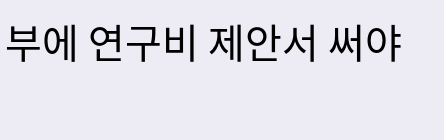부에 연구비 제안서 써야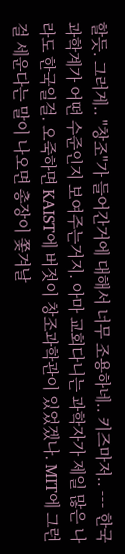할듯. 그러게.. "창조"가 들어간거에 대해서 너무 조용하네.. 키즈마저.. --- 한국 과학계가 어떤 수준인지 보여주는거지. 아마 교회다니는 과학자가 제일 많은 나라도 한국일걸. 오죽하면 KAIST에 버젓이 창조과학관이 있었겠나. MIT에 그런걸 세운다는 말이 나오면 총장이 쫓겨날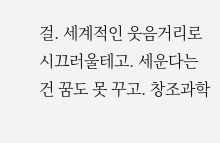걸. 세계적인 웃음거리로 시끄러울테고. 세운다는건 꿈도 못 꾸고. 창조과학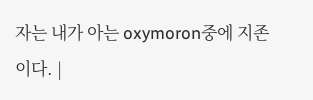자는 내가 아는 oxymoron중에 지존이다. |